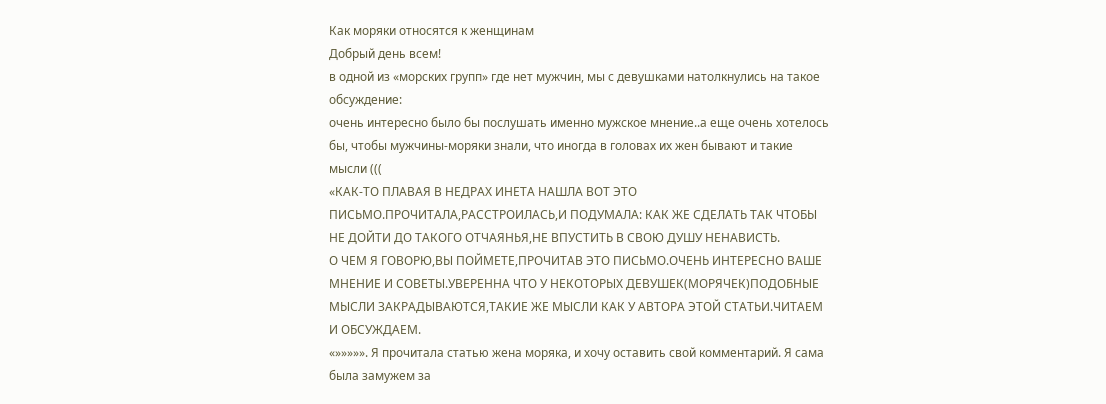Как моряки относятся к женщинам
Добрый день всем!
в одной из «морских групп» где нет мужчин, мы с девушками натолкнулись на такое обсуждение:
очень интересно было бы послушать именно мужское мнение..а еще очень хотелось бы, чтобы мужчины-моряки знали, что иногда в головах их жен бывают и такие мысли (((
«КАК-ТО ПЛАВАЯ В НЕДРАХ ИНЕТА НАШЛА ВОТ ЭТО ПИСЬМО.ПРОЧИТАЛА,РАССТРОИЛАСЬ,И ПОДУМАЛА: КАК ЖЕ СДЕЛАТЬ ТАК ЧТОБЫ НЕ ДОЙТИ ДО ТАКОГО ОТЧАЯНЬЯ,НЕ ВПУСТИТЬ В СВОЮ ДУШУ НЕНАВИСТЬ.
О ЧЕМ Я ГОВОРЮ,ВЫ ПОЙМЕТЕ,ПРОЧИТАВ ЭТО ПИСЬМО.ОЧЕНЬ ИНТЕРЕСНО ВАШЕ МНЕНИЕ И СОВЕТЫ.УВЕРЕННА ЧТО У НЕКОТОРЫХ ДЕВУШЕК(МОРЯЧЕК)ПОДОБНЫЕ МЫСЛИ ЗАКРАДЫВАЮТСЯ,ТАКИЕ ЖЕ МЫСЛИ КАК У АВТОРА ЭТОЙ СТАТЬИ.ЧИТАЕМ И ОБСУЖДАЕМ.
«»»»»». Я прочитала статью жена моряка, и хочу оставить свой комментарий. Я сама была замужем за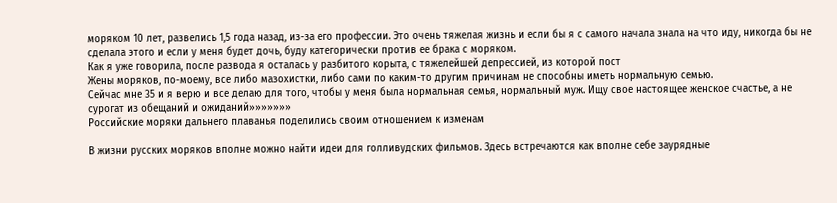моряком 10 лет, развелись 1,5 года назад, из-за его профессии. Это очень тяжелая жизнь и если бы я с самого начала знала на что иду, никогда бы не сделала этого и если у меня будет дочь, буду категорически против ее брака с моряком.
Как я уже говорила, после развода я осталась у разбитого корыта, с тяжелейшей депрессией, из которой пост
Жены моряков, по-моему, все либо мазохистки, либо сами по каким-то другим причинам не способны иметь нормальную семью.
Сейчас мне 35 и я верю и все делаю для того, чтобы у меня была нормальная семья, нормальный муж. Ищу свое настоящее женское счастье, а не сурогат из обещаний и ожиданий»»»»»»»
Российские моряки дальнего плаванья поделились своим отношением к изменам

В жизни русских моряков вполне можно найти идеи для голливудских фильмов. Здесь встречаются как вполне себе заурядные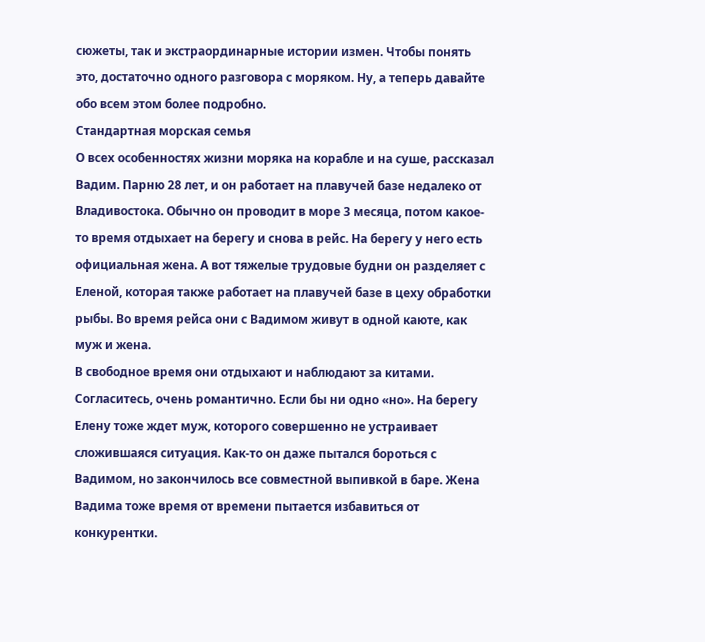сюжеты, так и экстраординарные истории измен. Чтобы понять это, достаточно одного разговора с моряком. Ну, а теперь давайте обо всем этом более подробно.
Стандартная морская семья
О всех особенностях жизни моряка на корабле и на суше, рассказал Вадим. Парню 28 лет, и он работает на плавучей базе недалеко от Владивостока. Обычно он проводит в море 3 месяца, потом какое-то время отдыхает на берегу и снова в рейс. На берегу у него есть официальная жена. А вот тяжелые трудовые будни он разделяет с Еленой, которая также работает на плавучей базе в цеху обработки рыбы. Во время рейса они с Вадимом живут в одной каюте, как муж и жена.
В свободное время они отдыхают и наблюдают за китами. Согласитесь, очень романтично. Если бы ни одно «но». На берегу Елену тоже ждет муж, которого совершенно не устраивает сложившаяся ситуация. Как-то он даже пытался бороться с Вадимом, но закончилось все совместной выпивкой в баре. Жена Вадима тоже время от времени пытается избавиться от конкурентки.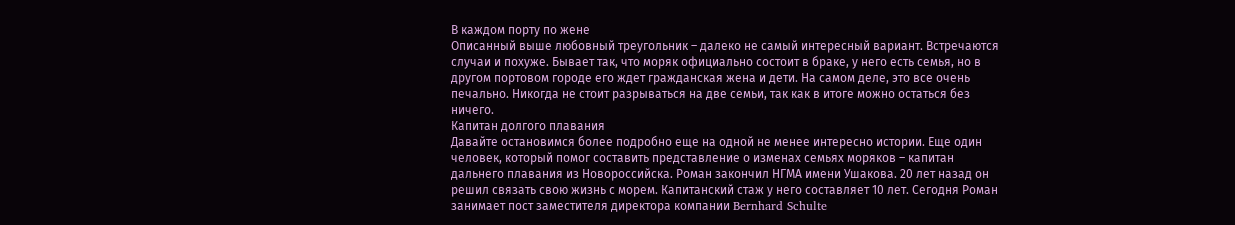В каждом порту по жене
Описанный выше любовный треугольник – далеко не самый интересный вариант. Встречаются случаи и похуже. Бывает так, что моряк официально состоит в браке, у него есть семья, но в другом портовом городе его ждет гражданская жена и дети. На самом деле, это все очень печально. Никогда не стоит разрываться на две семьи, так как в итоге можно остаться без ничего.
Капитан долгого плавания
Давайте остановимся более подробно еще на одной не менее интересно истории. Еще один человек, который помог составить представление о изменах семьях моряков – капитан дальнего плавания из Новороссийска. Роман закончил НГМА имени Ушакова. 20 лет назад он решил связать свою жизнь с морем. Капитанский стаж у него составляет 10 лет. Сегодня Роман занимает пост заместителя директора компании Bernhard Schulte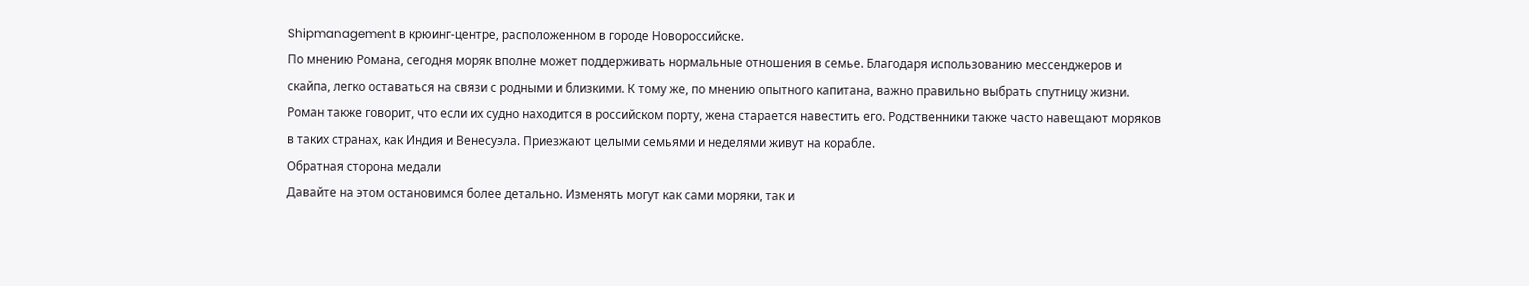Shipmanagement в крюинг-центре, расположенном в городе Новороссийске.
По мнению Романа, сегодня моряк вполне может поддерживать нормальные отношения в семье. Благодаря использованию мессенджеров и скайпа, легко оставаться на связи с родными и близкими. К тому же, по мнению опытного капитана, важно правильно выбрать спутницу жизни.
Роман также говорит, что если их судно находится в российском порту, жена старается навестить его. Родственники также часто навещают моряков в таких странах, как Индия и Венесуэла. Приезжают целыми семьями и неделями живут на корабле.
Обратная сторона медали
Давайте на этом остановимся более детально. Изменять могут как сами моряки, так и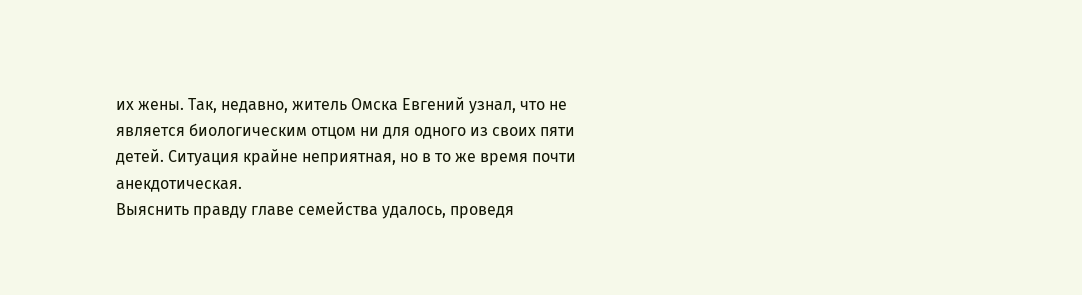их жены. Так, недавно, житель Омска Евгений узнал, что не является биологическим отцом ни для одного из своих пяти детей. Ситуация крайне неприятная, но в то же время почти анекдотическая.
Выяснить правду главе семейства удалось, проведя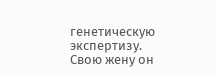генетическую экспертизу. Свою жену он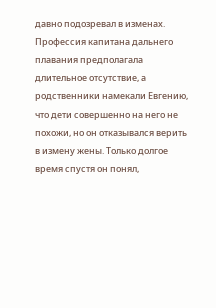давно подозревал в изменах. Профессия капитана дальнего плавания предполагала длительное отсутствие, а родственники намекали Евгению, что дети совершенно на него не похожи, но он отказывался верить в измену жены. Только долгое время спустя он понял,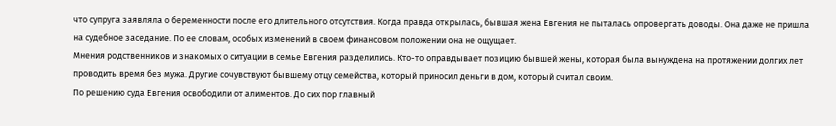что супруга заявляла о беременности после его длительного отсутствия. Когда правда открылась, бывшая жена Евгения не пыталась опровергать доводы. Она даже не пришла на судебное заседание. По ее словам, особых изменений в своем финансовом положении она не ощущает.
Мнения родственников и знакомых о ситуации в семье Евгения разделились. Кто-то оправдывает позицию бывшей жены, которая была вынуждена на протяжении долгих лет проводить время без мужа. Другие сочувствуют бывшему отцу семейства, который приносил деньги в дом, который считал своим.
По решению суда Евгения освободили от алиментов. До сих пор главный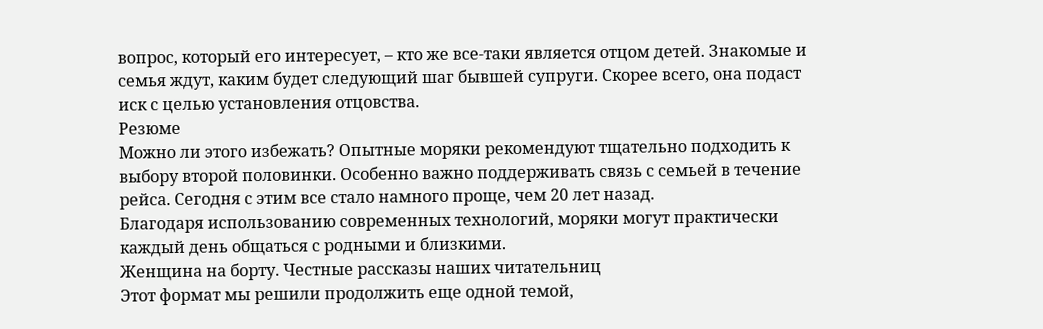вопрос, который его интересует, – кто же все-таки является отцом детей. Знакомые и семья ждут, каким будет следующий шаг бывшей супруги. Скорее всего, она подаст иск с целью установления отцовства.
Резюме
Можно ли этого избежать? Опытные моряки рекомендуют тщательно подходить к выбору второй половинки. Особенно важно поддерживать связь с семьей в течение рейса. Сегодня с этим все стало намного проще, чем 20 лет назад.
Благодаря использованию современных технологий, моряки могут практически каждый день общаться с родными и близкими.
Женщина на борту. Честные рассказы наших читательниц
Этот формат мы решили продолжить еще одной темой,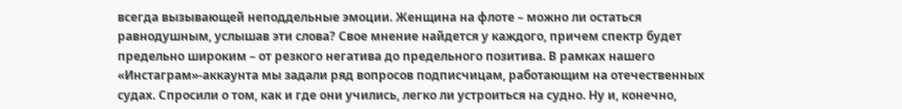всегда вызывающей неподдельные эмоции. Женщина на флоте – можно ли остаться равнодушным, услышав эти слова? Свое мнение найдется у каждого, причем спектр будет предельно широким – от резкого негатива до предельного позитива. В рамках нашего «Инстаграм»-аккаунта мы задали ряд вопросов подписчицам, работающим на отечественных судах. Спросили о том, как и где они учились, легко ли устроиться на судно. Ну и, конечно,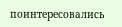поинтересовались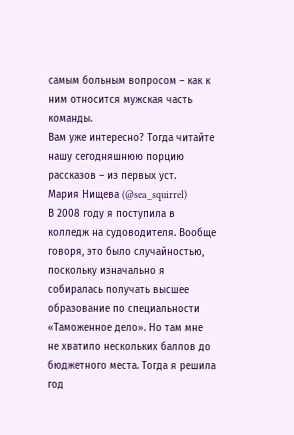самым больным вопросом – как к ним относится мужская часть команды.
Вам уже интересно? Тогда читайте нашу сегодняшнюю порцию рассказов – из первых уст.
Мария Нищева (@sea_squirrel)
В 2008 году я поступила в колледж на судоводителя. Вообще говоря, это было случайностью, поскольку изначально я собиралась получать высшее образование по специальности «Таможенное дело». Но там мне не хватило нескольких баллов до бюджетного места. Тогда я решила год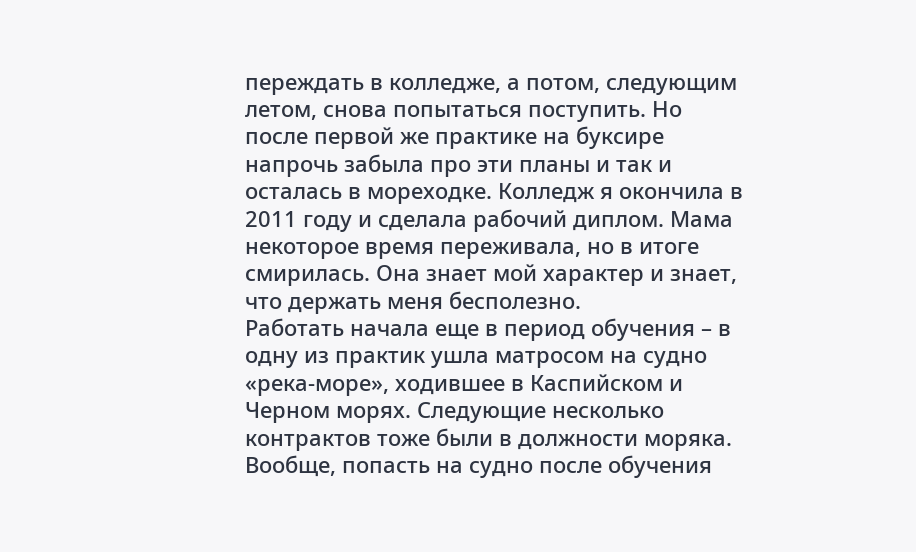переждать в колледже, а потом, следующим летом, снова попытаться поступить. Но после первой же практике на буксире напрочь забыла про эти планы и так и осталась в мореходке. Колледж я окончила в 2011 году и сделала рабочий диплом. Мама некоторое время переживала, но в итоге смирилась. Она знает мой характер и знает, что держать меня бесполезно.
Работать начала еще в период обучения – в одну из практик ушла матросом на судно «река-море», ходившее в Каспийском и Черном морях. Следующие несколько контрактов тоже были в должности моряка. Вообще, попасть на судно после обучения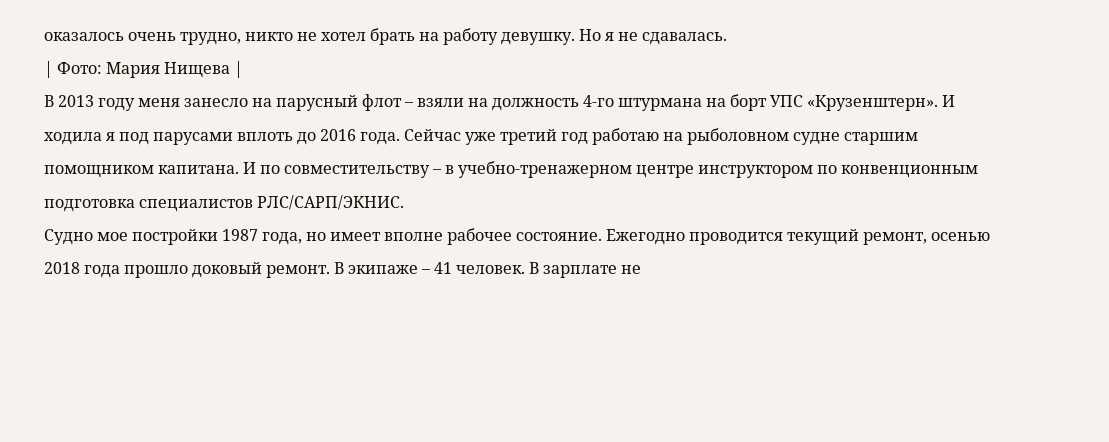оказалось очень трудно, никто не хотел брать на работу девушку. Но я не сдавалась.
| Фото: Мария Нищева |
В 2013 году меня занесло на парусный флот – взяли на должность 4-го штурмана на борт УПС «Крузенштерн». И ходила я под парусами вплоть до 2016 года. Сейчас уже третий год работаю на рыболовном судне старшим помощником капитана. И по совместительству – в учебно-тренажерном центре инструктором по конвенционным подготовка специалистов РЛС/САРП/ЭКНИС.
Судно мое постройки 1987 года, но имеет вполне рабочее состояние. Ежегодно проводится текущий ремонт, осенью 2018 года прошло доковый ремонт. В экипаже – 41 человек. В зарплате не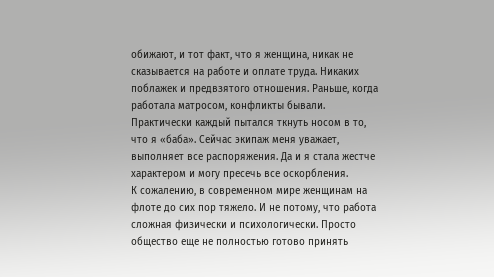обижают, и тот факт, что я женщина, никак не сказывается на работе и оплате труда. Никаких поблажек и предвзятого отношения. Раньше, когда работала матросом, конфликты бывали. Практически каждый пытался ткнуть носом в то, что я «баба». Сейчас экипаж меня уважает, выполняет все распоряжения. Да и я стала жестче характером и могу пресечь все оскорбления.
К сожалению, в современном мире женщинам на флоте до сих пор тяжело. И не потому, что работа сложная физически и психологически. Просто общество еще не полностью готово принять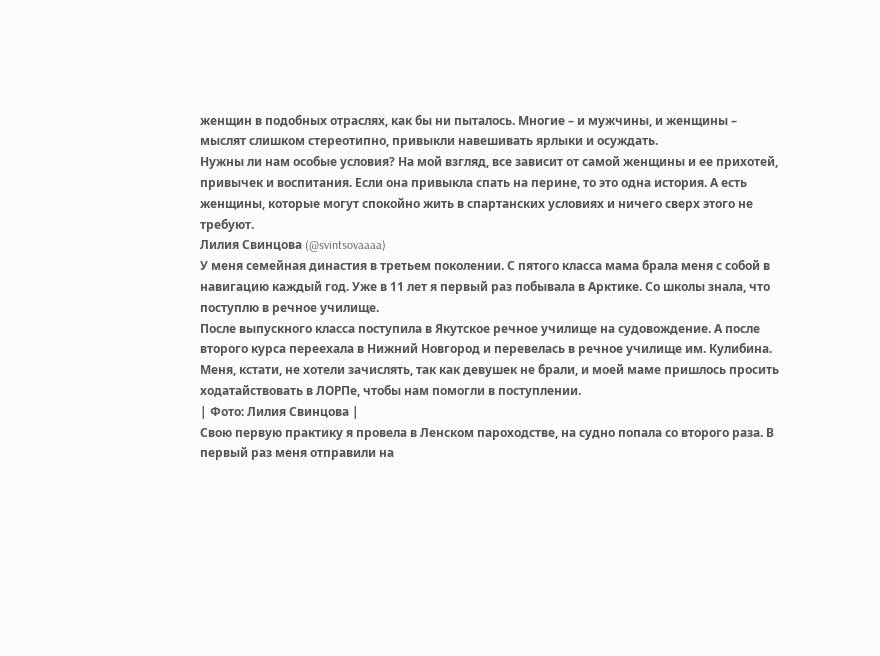женщин в подобных отраслях, как бы ни пыталось. Многие – и мужчины, и женщины – мыслят слишком стереотипно, привыкли навешивать ярлыки и осуждать.
Нужны ли нам особые условия? На мой взгляд, все зависит от самой женщины и ее прихотей, привычек и воспитания. Если она привыкла спать на перине, то это одна история. А есть женщины, которые могут спокойно жить в спартанских условиях и ничего сверх этого не требуют.
Лилия Свинцова (@svintsovaaaa)
У меня семейная династия в третьем поколении. С пятого класса мама брала меня с собой в навигацию каждый год. Уже в 11 лет я первый раз побывала в Арктике. Со школы знала, что поступлю в речное училище.
После выпускного класса поступила в Якутское речное училище на судовождение. А после второго курса переехала в Нижний Новгород и перевелась в речное училище им. Кулибина. Меня, кстати, не хотели зачислять, так как девушек не брали, и моей маме пришлось просить ходатайствовать в ЛОРПе, чтобы нам помогли в поступлении.
| Фото: Лилия Свинцова |
Свою первую практику я провела в Ленском пароходстве, на судно попала со второго раза. В первый раз меня отправили на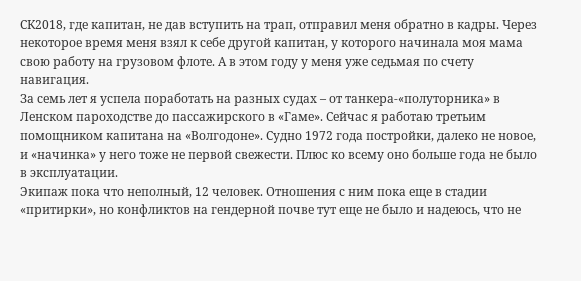СК2018, где капитан, не дав вступить на трап, отправил меня обратно в кадры. Через некоторое время меня взял к себе другой капитан, у которого начинала моя мама свою работу на грузовом флоте. А в этом году у меня уже седьмая по счету навигация.
За семь лет я успела поработать на разных судах – от танкера-«полуторника» в Ленском пароходстве до пассажирского в «Гаме». Сейчас я работаю третьим помощником капитана на «Волгодоне». Судно 1972 года постройки, далеко не новое, и «начинка» у него тоже не первой свежести. Плюс ко всему оно больше года не было в эксплуатации.
Экипаж пока что неполный, 12 человек. Отношения с ним пока еще в стадии «притирки», но конфликтов на гендерной почве тут еще не было и надеюсь, что не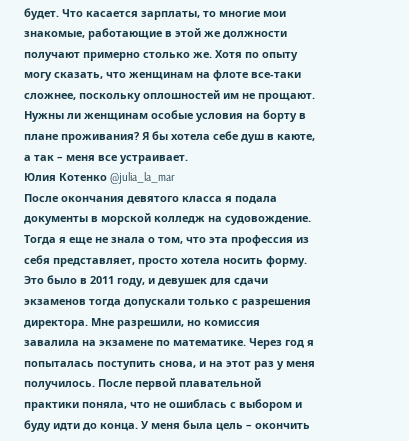будет. Что касается зарплаты, то многие мои знакомые, работающие в этой же должности получают примерно столько же. Хотя по опыту могу сказать, что женщинам на флоте все-таки сложнее, поскольку оплошностей им не прощают.
Нужны ли женщинам особые условия на борту в плане проживания? Я бы хотела себе душ в каюте, а так – меня все устраивает.
Юлия Котенко @julia_la_mar
После окончания девятого класса я подала документы в морской колледж на судовождение. Тогда я еще не знала о том, что эта профессия из себя представляет, просто хотела носить форму. Это было в 2011 году, и девушек для сдачи экзаменов тогда допускали только с разрешения директора. Мне разрешили, но комиссия завалила на экзамене по математике. Через год я попыталась поступить снова, и на этот раз у меня получилось. После первой плавательной практики поняла, что не ошиблась с выбором и буду идти до конца. У меня была цель – окончить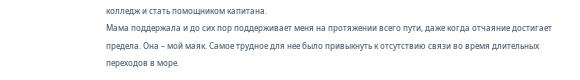колледж и стать помощником капитана.
Мама поддержала и до сих пор поддерживает меня на протяжении всего пути, даже когда отчаяние достигает предела. Она – мой маяк. Самое трудное для нее было привыкнуть к отсутствию связи во время длительных переходов в море.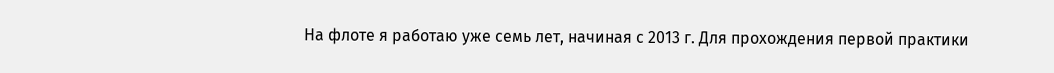На флоте я работаю уже семь лет, начиная с 2013 г. Для прохождения первой практики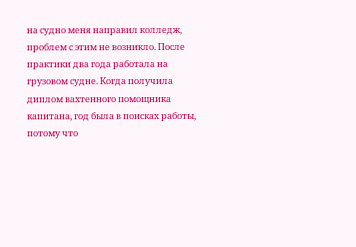на судно меня направил колледж, проблем с этим не возникло. После практики два года работала на грузовом судне. Когда получила диплом вахтенного помощника капитана, год была в поисках работы, потому что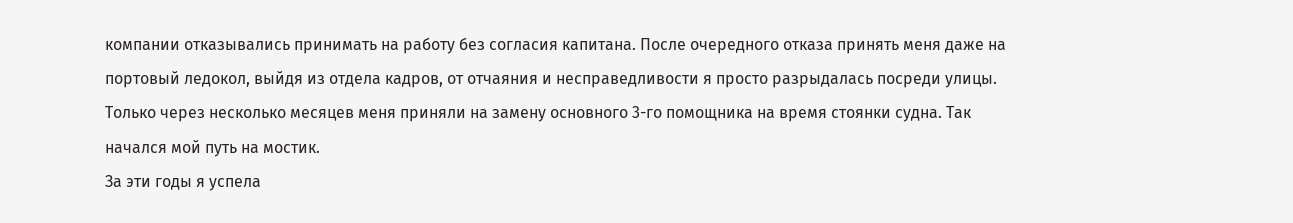компании отказывались принимать на работу без согласия капитана. После очередного отказа принять меня даже на портовый ледокол, выйдя из отдела кадров, от отчаяния и несправедливости я просто разрыдалась посреди улицы. Только через несколько месяцев меня приняли на замену основного 3-го помощника на время стоянки судна. Так начался мой путь на мостик.
За эти годы я успела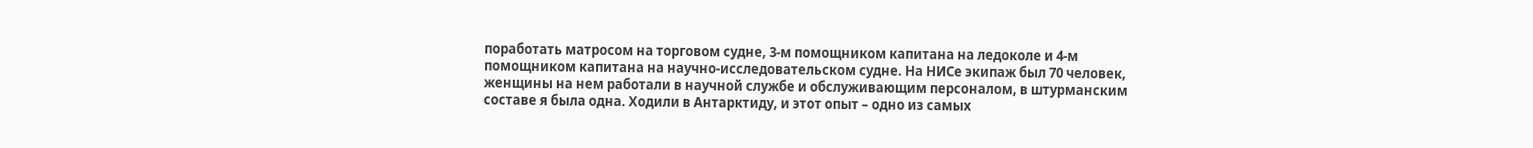поработать матросом на торговом судне, 3-м помощником капитана на ледоколе и 4-м помощником капитана на научно-исследовательском судне. На НИСе экипаж был 70 человек, женщины на нем работали в научной службе и обслуживающим персоналом, в штурманским составе я была одна. Ходили в Антарктиду, и этот опыт – одно из самых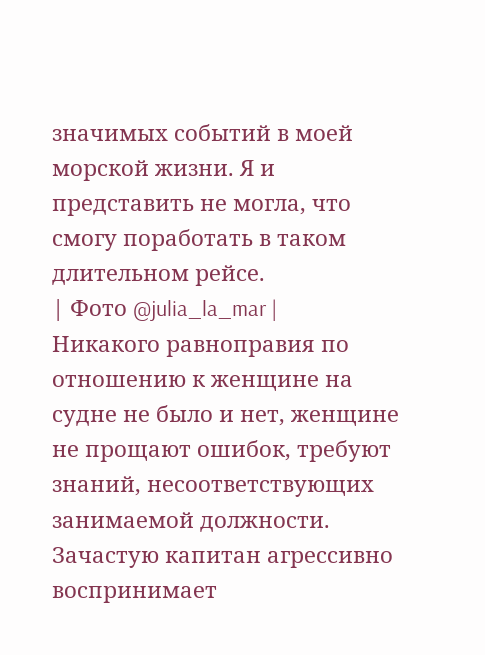значимых событий в моей морской жизни. Я и представить не могла, что смогу поработать в таком длительном рейсе.
| Фото @julia_la_mar |
Никакого равноправия по отношению к женщине на судне не было и нет, женщине не прощают ошибок, требуют знаний, несоответствующих занимаемой должности. Зачастую капитан агрессивно воспринимает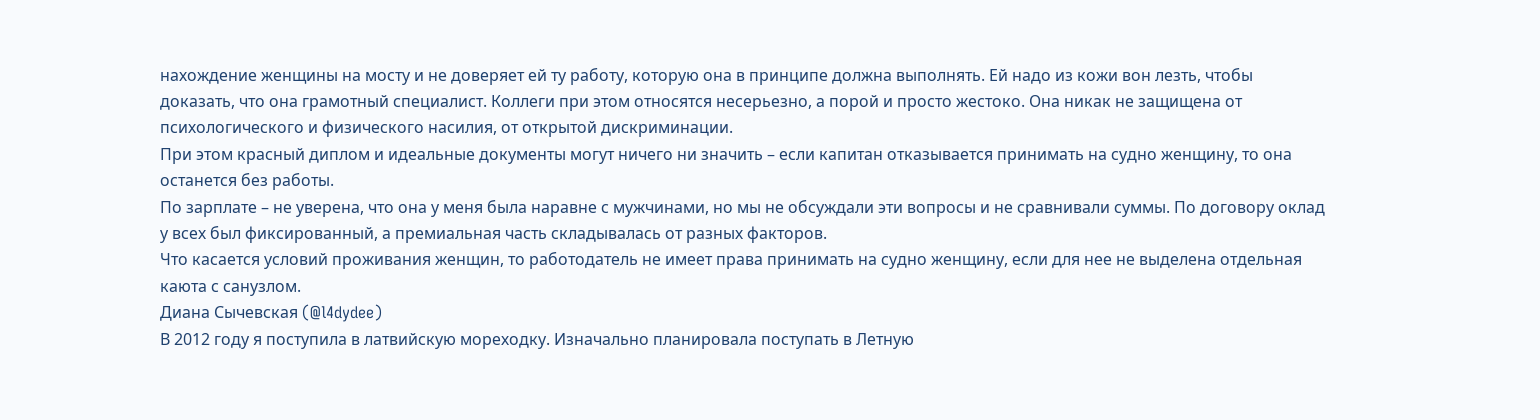нахождение женщины на мосту и не доверяет ей ту работу, которую она в принципе должна выполнять. Ей надо из кожи вон лезть, чтобы доказать, что она грамотный специалист. Коллеги при этом относятся несерьезно, а порой и просто жестоко. Она никак не защищена от психологического и физического насилия, от открытой дискриминации.
При этом красный диплом и идеальные документы могут ничего ни значить – если капитан отказывается принимать на судно женщину, то она останется без работы.
По зарплате – не уверена, что она у меня была наравне с мужчинами, но мы не обсуждали эти вопросы и не сравнивали суммы. По договору оклад у всех был фиксированный, а премиальная часть складывалась от разных факторов.
Что касается условий проживания женщин, то работодатель не имеет права принимать на судно женщину, если для нее не выделена отдельная каюта с санузлом.
Диана Сычевская (@l4dydee)
В 2012 году я поступила в латвийскую мореходку. Изначально планировала поступать в Летную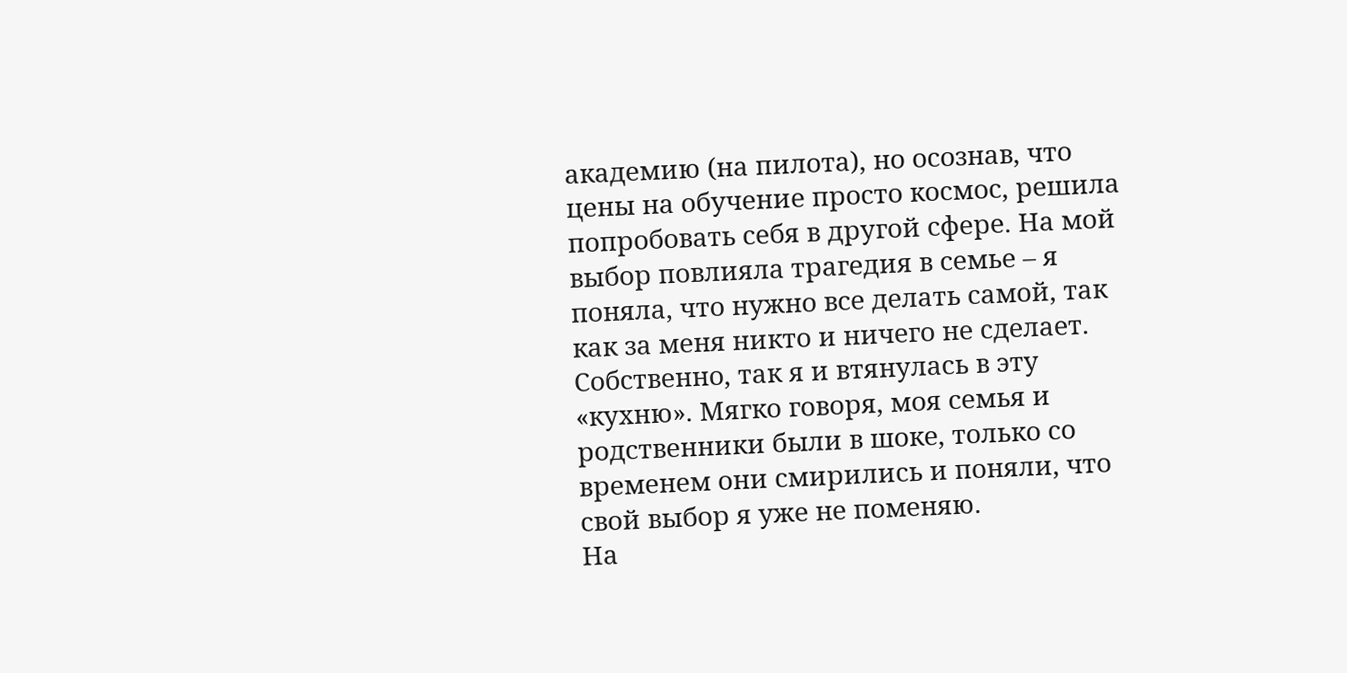академию (на пилота), но осознав, что цены на обучение просто космос, решила попробовать себя в другой сфере. На мой выбор повлияла трагедия в семье – я поняла, что нужно все делать самой, так как за меня никто и ничего не сделает. Собственно, так я и втянулась в эту «кухню». Мягко говоря, моя семья и родственники были в шоке, только со временем они смирились и поняли, что свой выбор я уже не поменяю.
На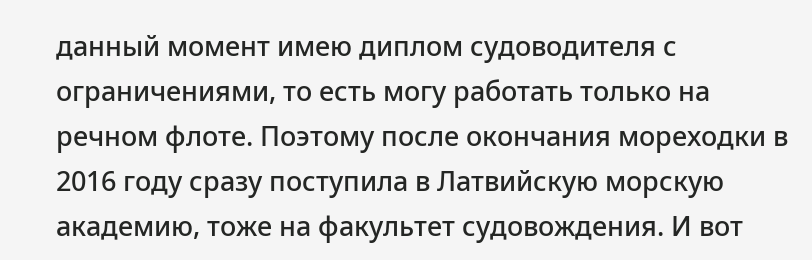данный момент имею диплом судоводителя с ограничениями, то есть могу работать только на речном флоте. Поэтому после окончания мореходки в 2016 году сразу поступила в Латвийскую морскую академию, тоже на факультет судовождения. И вот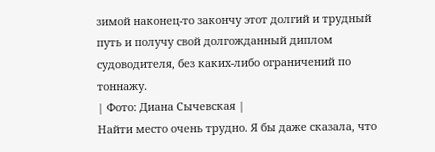зимой наконец-то закончу этот долгий и трудный путь и получу свой долгожданный диплом судоводителя, без каких-либо ограничений по тоннажу.
| Фото: Диана Сычевская |
Найти место очень трудно. Я бы даже сказала, что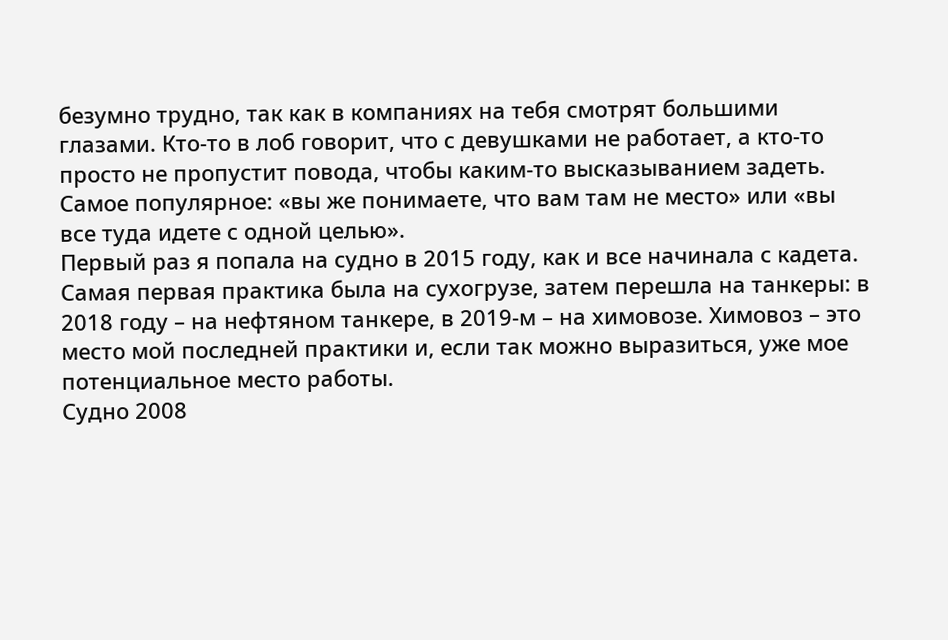безумно трудно, так как в компаниях на тебя смотрят большими глазами. Кто-то в лоб говорит, что с девушками не работает, а кто-то просто не пропустит повода, чтобы каким-то высказыванием задеть. Самое популярное: «вы же понимаете, что вам там не место» или «вы все туда идете с одной целью».
Первый раз я попала на судно в 2015 году, как и все начинала с кадета. Самая первая практика была на сухогрузе, затем перешла на танкеры: в 2018 году – на нефтяном танкере, в 2019-м – на химовозе. Химовоз – это место мой последней практики и, если так можно выразиться, уже мое потенциальное место работы.
Судно 2008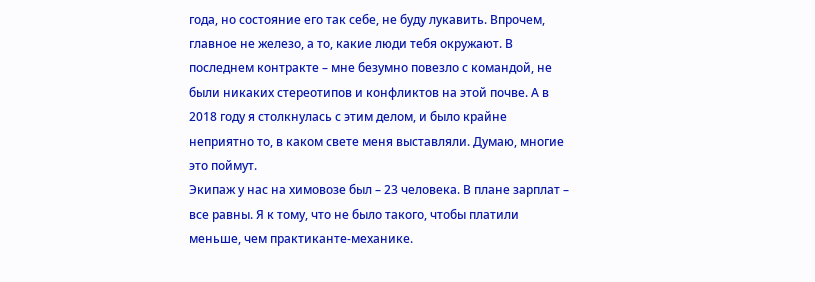года, но состояние его так себе, не буду лукавить. Впрочем, главное не железо, а то, какие люди тебя окружают. В последнем контракте – мне безумно повезло с командой, не были никаких стереотипов и конфликтов на этой почве. А в 2018 году я столкнулась с этим делом, и было крайне неприятно то, в каком свете меня выставляли. Думаю, многие это поймут.
Экипаж у нас на химовозе был – 23 человека. В плане зарплат – все равны. Я к тому, что не было такого, чтобы платили меньше, чем практикантe-механикe.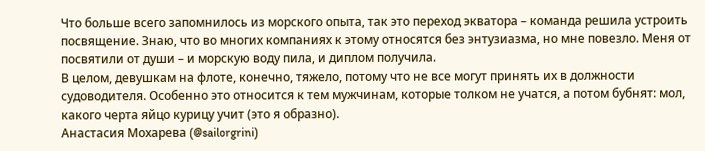Что больше всего запомнилось из морского опыта, так это переход экватора – команда решила устроить посвящение. Знаю, что во многих компаниях к этому относятся без энтузиазма, но мне повезло. Меня от посвятили от души – и морскую воду пила, и диплом получила.
В целом, девушкам на флоте, конечно, тяжело, потому что не все могут принять их в должности судоводителя. Особенно это относится к тем мужчинам, которые толком не учатся, а потом бубнят: мол, какого черта яйцо курицу учит (это я образно).
Анастасия Мохарева (@sailorgrini)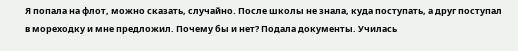Я попала на флот, можно сказать, случайно. После школы не знала, куда поступать, а друг поступал в мореходку и мне предложил. Почему бы и нет? Подала документы. Училась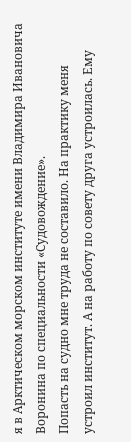я в Арктическом морском институте имени Владимира Ивановича Воронина по специальности «Судовождение».
Попасть на судно мне труда не составило. На практику меня устроил институт. А на работу по совету друга устроилась. Ему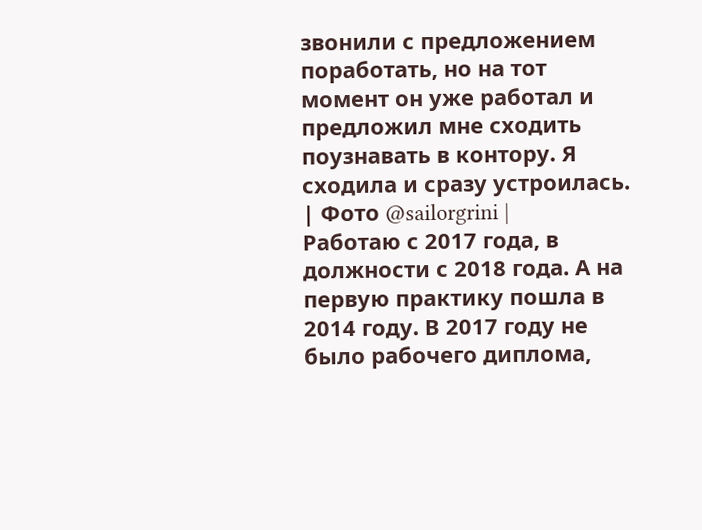звонили с предложением поработать, но на тот момент он уже работал и предложил мне сходить поузнавать в контору. Я сходила и сразу устроилась.
| Фото @sailorgrini |
Работаю с 2017 года, в должности с 2018 года. А на первую практику пошла в 2014 году. В 2017 году не было рабочего диплома,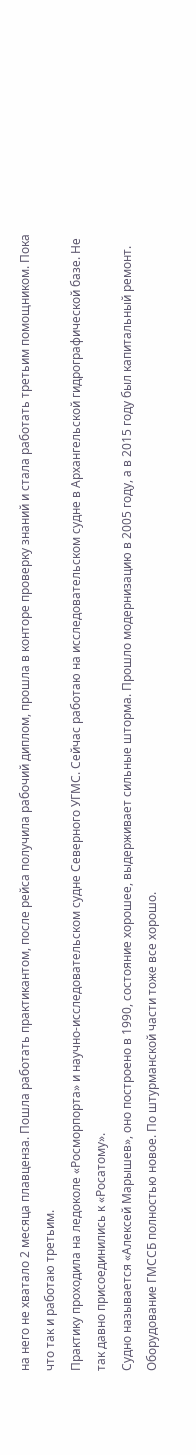на него не хватало 2 месяца плавценза. Пошла работать практикантом, после рейса получила рабочий диплом, прошла в конторе проверку знаний и стала работать третьим помощником. Пока что так и работаю третьим.
Практику проходила на ледоколе «Росморпорта» и научно-исследовательском судне Северного УГМС. Сейчас работаю на исследовательском судне в Архангельской гидрографической базе. Не так давно присоединились к «Росатому».
Судно называется «Алексей Марышев», оно построено в 1990, состояние хорошее, выдерживает сильные шторма. Прошло модернизацию в 2005 году, а в 2015 году был капитальный ремонт. Оборудование ГМССБ полностью новое. По штурманской части тоже все хорошо.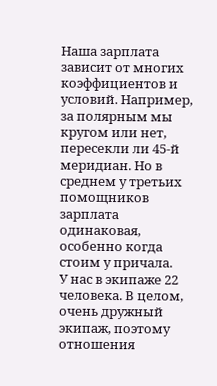Наша зарплата зависит от многих коэффициентов и условий. Например, за полярным мы кругом или нет, пересекли ли 45-й меридиан. Но в среднем у третьих помощников зарплата одинаковая, особенно когда стоим у причала.
У нас в экипаже 22 человека. В целом, очень дружный экипаж, поэтому отношения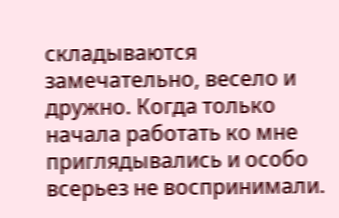складываются замечательно, весело и дружно. Когда только начала работать ко мне приглядывались и особо всерьез не воспринимали.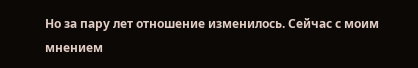Но за пару лет отношение изменилось. Сейчас с моим мнением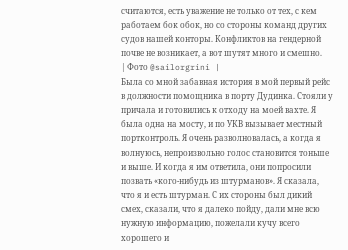считаются, есть уважение не только от тех, с кем работаем бок обок, но со стороны команд других судов нашей конторы. Конфликтов на гендерной почве не возникает, а вот шутят много и смешно.
| Фото @sailorgrini |
Была со мной забавная история в мой первый рейс в должности помощника в порту Дудинка. Стояли у причала и готовились к отходу на моей вахте. Я была одна на мосту, и по УКВ вызывает местный портконтроль. Я очень разволновалась, а когда я волнуюсь, непроизвольно голос становится тоньше и выше. И когда я им ответила, они попросили позвать «кого-нибудь из штурманов». Я сказала, что я и есть штурман. С их стороны был дикий смех, сказали, что я далеко пойду, дали мне всю нужную информацию, пожелали кучу всего хорошего и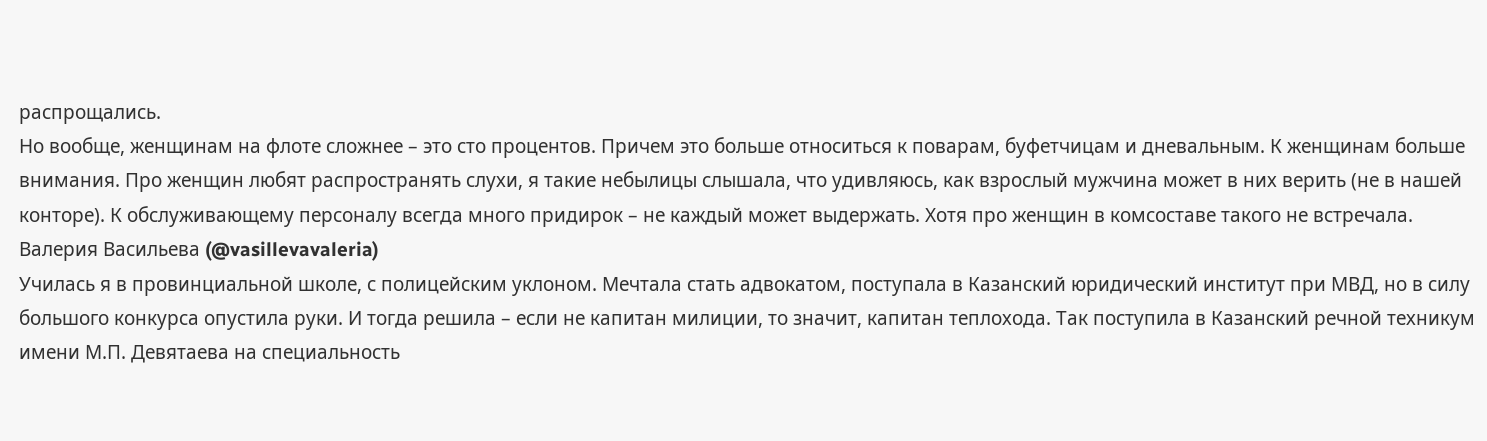распрощались.
Но вообще, женщинам на флоте сложнее – это сто процентов. Причем это больше относиться к поварам, буфетчицам и дневальным. К женщинам больше внимания. Про женщин любят распространять слухи, я такие небылицы слышала, что удивляюсь, как взрослый мужчина может в них верить (не в нашей конторе). К обслуживающему персоналу всегда много придирок – не каждый может выдержать. Хотя про женщин в комсоставе такого не встречала.
Валерия Васильева (@vasillevavaleria)
Училась я в провинциальной школе, с полицейским уклоном. Мечтала стать адвокатом, поступала в Казанский юридический институт при МВД, но в силу большого конкурса опустила руки. И тогда решила – если не капитан милиции, то значит, капитан теплохода. Так поступила в Казанский речной техникум имени М.П. Девятаева на специальность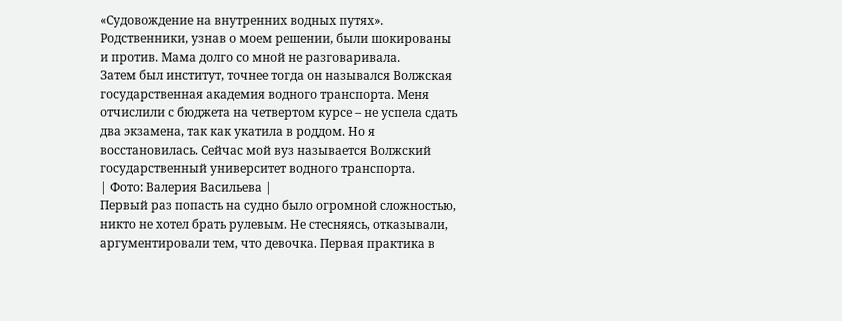«Судовождение на внутренних водных путях». Родственники, узнав о моем решении, были шокированы и против. Мама долго со мной не разговаривала.
Затем был институт, точнее тогда он назывался Волжская государственная академия водного транспорта. Меня отчислили с бюджета на четвертом курсе – не успела сдать два экзамена, так как укатила в роддом. Но я восстановилась. Сейчас мой вуз называется Волжский государственный университет водного транспорта.
| Фото: Валерия Васильева |
Первый раз попасть на судно было огромной сложностью, никто не хотел брать рулевым. Не стесняясь, отказывали, аргументировали тем, что девочка. Первая практика в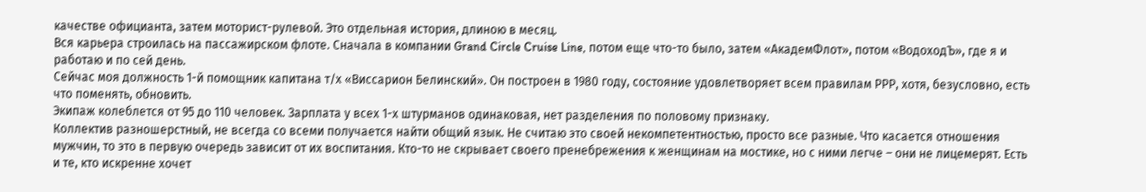качестве официанта, затем моторист-рулевой. Это отдельная история, длиною в месяц.
Вся карьера строилась на пассажирском флоте. Сначала в компании Grand Circle Cruise Line, потом еще что-то было, затем «АкадемФлот», потом «ВодоходЪ», где я и работаю и по сей день.
Сейчас моя должность 1-й помощник капитана т/х «Виссарион Белинский». Он построен в 1980 году, состояние удовлетворяет всем правилам РРР, хотя, безусловно, есть что поменять, обновить.
Экипаж колеблется от 95 до 110 человек. Зарплата у всех 1-х штурманов одинаковая, нет разделения по половому признаку.
Коллектив разношерстный, не всегда со всеми получается найти общий язык. Не считаю это своей некомпетентностью, просто все разные. Что касается отношения мужчин, то это в первую очередь зависит от их воспитания. Кто-то не скрывает своего пренебрежения к женщинам на мостике, но с ними легче – они не лицемерят. Есть и те, кто искренне хочет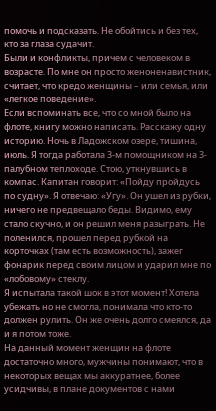помочь и подсказать. Не обойтись и без тех, кто за глаза судачит.
Были и конфликты, причем с человеком в возрасте. По мне он просто женоненавистник, считает, что кредо женщины – или семья, или «легкое поведение».
Если вспоминать все, что со мной было на флоте, книгу можно написать. Расскажу одну историю. Ночь в Ладожском озере, тишина, июль. Я тогда работала 3-м помощником на 3-палубном теплоходе. Стою, уткнувшись в компас. Капитан говорит: «Пойду пройдусь по судну». Я отвечаю: «Угу». Он ушел из рубки, ничего не предвещало беды. Видимо, ему стало скучно, и он решил меня разыграть. Не поленился, прошел перед рубкой на корточках (там есть возможность), зажег фонарик перед своим лицом и ударил мне по «лобовому» стеклу.
Я испытала такой шок в этот момент! Хотела убежать но не смогла, понимала что кто-то должен рулить. Он же очень долго смеялся, да и я потом тоже.
На данный момент женщин на флоте достаточно много, мужчины понимают, что в некоторых вещах мы аккуратнее, более усидчивы, в плане документов с нами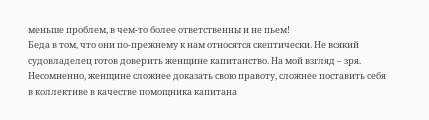меньше проблем, в чем-то более ответственны и не пьем!
Беда в том, что они по-прежнему к нам относятся скептически. Не всякий судовладелец готов доверить женщине капитанство. На мой взгляд – зря. Несомненно, женщине сложнее доказать свою правоту, сложнее поставить себя в коллективе в качестве помощника капитана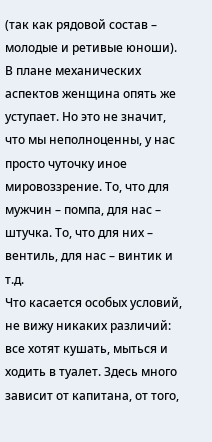(так как рядовой состав – молодые и ретивые юноши). В плане механических аспектов женщина опять же уступает. Но это не значит, что мы неполноценны, у нас просто чуточку иное мировоззрение. То, что для мужчин – помпа, для нас – штучка. То, что для них – вентиль, для нас – винтик и т.д.
Что касается особых условий, не вижу никаких различий: все хотят кушать, мыться и ходить в туалет. Здесь много зависит от капитана, от того,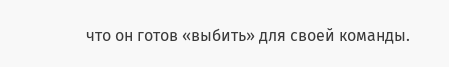что он готов «выбить» для своей команды.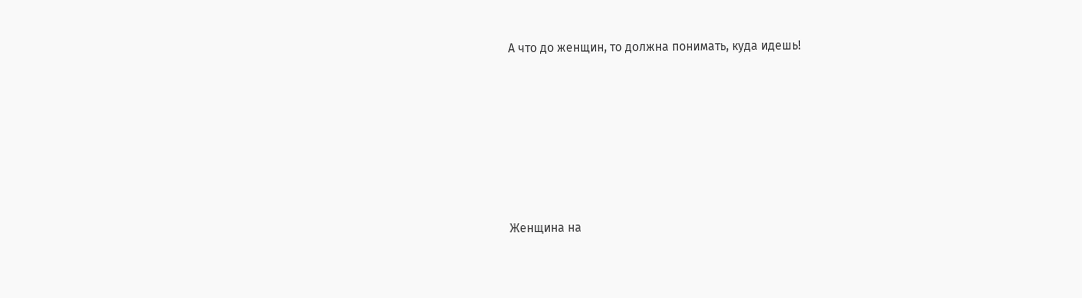А что до женщин, то должна понимать, куда идешь!








Женщина на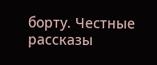борту. Честные рассказы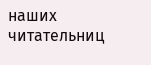наших читательниц